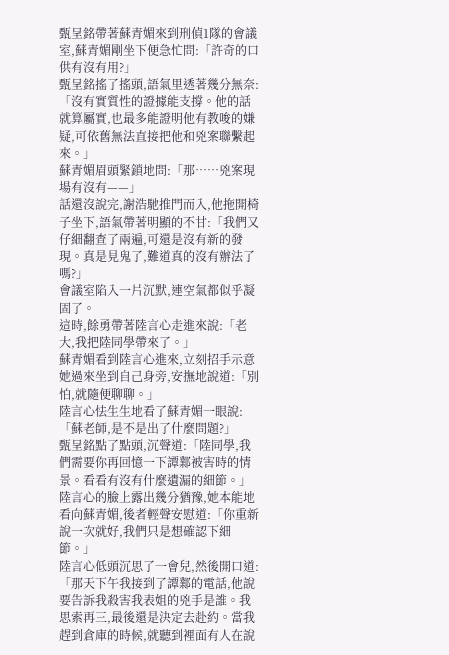甄呈銘帶著蘇青媚來到刑偵1隊的會議室,蘇青媚剛坐下便急忙問:「許奇的口供有沒有用?」
甄呈銘搖了搖頭,語氣里透著幾分無奈:「沒有實質性的證據能支撐。他的話就算屬實,也最多能證明他有教唆的嫌疑,可依舊無法直接把他和兇案聯繫起來。」
蘇青媚眉頭緊鎖地問:「那……兇案現場有沒有——」
話還沒說完,謝浩馳推門而入,他拖開椅子坐下,語氣帶著明顯的不甘:「我們又仔細翻查了兩遍,可還是沒有新的發現。真是見鬼了,難道真的沒有辦法了嗎?」
會議室陷入一片沉默,連空氣都似乎凝固了。
這時,餘勇帶著陸言心走進來說:「老大,我把陸同學帶來了。」
蘇青媚看到陸言心進來,立刻招手示意她過來坐到自己身旁,安撫地說道:「別怕,就隨便聊聊。」
陸言心怯生生地看了蘇青媚一眼說:「蘇老師,是不是出了什麼問題?」
甄呈銘點了點頭,沉聲道:「陸同學,我們需要你再回憶一下譚鄴被害時的情景。看看有沒有什麼遺漏的細節。」
陸言心的臉上露出幾分猶豫,她本能地看向蘇青媚,後者輕聲安慰道:「你重新說一次就好,我們只是想確認下細節。」
陸言心低頭沉思了一會兒,然後開口道:「那天下午我接到了譚鄴的電話,他說要告訴我殺害我表姐的兇手是誰。我思索再三,最後還是決定去赴約。當我趕到倉庫的時候,就聽到裡面有人在說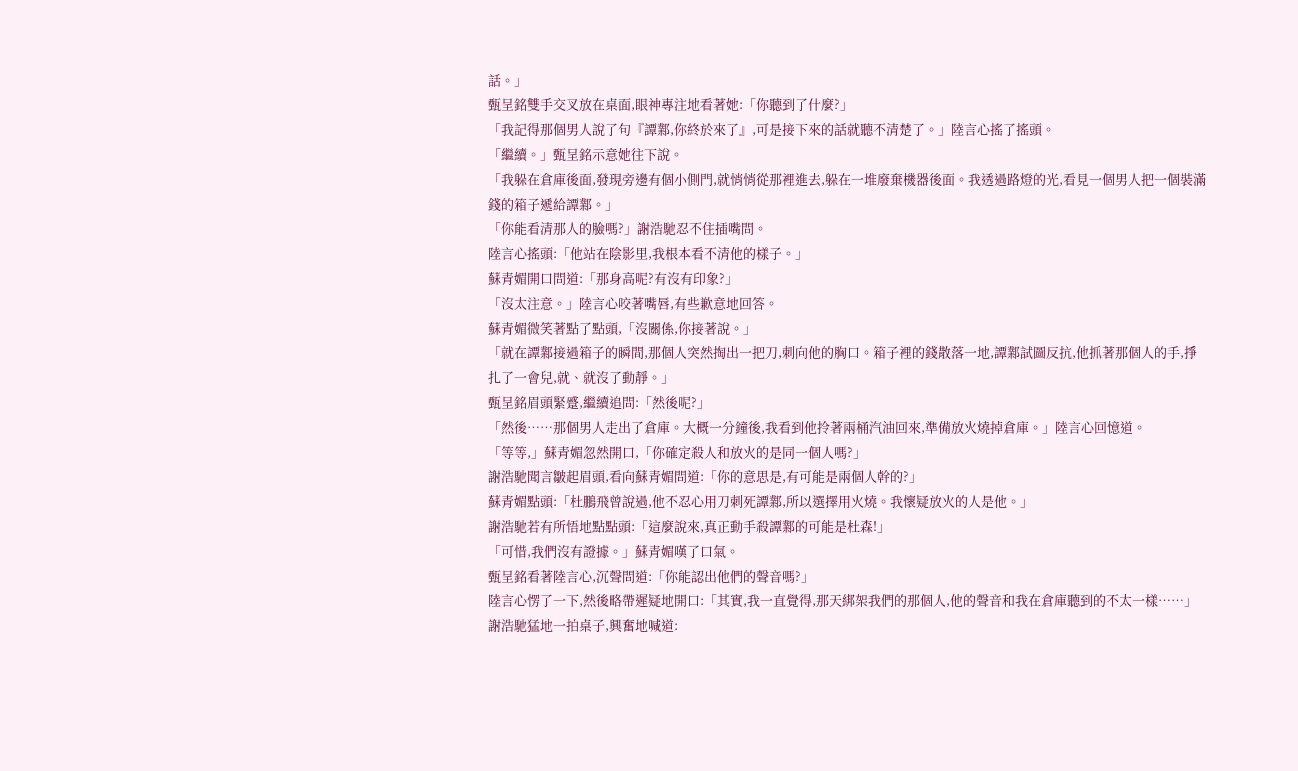話。」
甄呈銘雙手交叉放在桌面,眼神專注地看著她:「你聽到了什麼?」
「我記得那個男人說了句『譚鄴,你終於來了』,可是接下來的話就聽不清楚了。」陸言心搖了搖頭。
「繼續。」甄呈銘示意她往下說。
「我躲在倉庫後面,發現旁邊有個小側門,就悄悄從那裡進去,躲在一堆廢棄機器後面。我透過路燈的光,看見一個男人把一個裝滿錢的箱子遞給譚鄴。」
「你能看清那人的臉嗎?」謝浩馳忍不住插嘴問。
陸言心搖頭:「他站在陰影里,我根本看不清他的樣子。」
蘇青媚開口問道:「那身高呢?有沒有印象?」
「沒太注意。」陸言心咬著嘴唇,有些歉意地回答。
蘇青媚微笑著點了點頭,「沒關係,你接著說。」
「就在譚鄴接過箱子的瞬間,那個人突然掏出一把刀,刺向他的胸口。箱子裡的錢散落一地,譚鄴試圖反抗,他抓著那個人的手,掙扎了一會兒,就、就沒了動靜。」
甄呈銘眉頭緊蹙,繼續追問:「然後呢?」
「然後……那個男人走出了倉庫。大概一分鐘後,我看到他拎著兩桶汽油回來,準備放火燒掉倉庫。」陸言心回憶道。
「等等,」蘇青媚忽然開口,「你確定殺人和放火的是同一個人嗎?」
謝浩馳聞言皺起眉頭,看向蘇青媚問道:「你的意思是,有可能是兩個人幹的?」
蘇青媚點頭:「杜鵬飛曾說過,他不忍心用刀刺死譚鄴,所以選擇用火燒。我懷疑放火的人是他。」
謝浩馳若有所悟地點點頭:「這麼說來,真正動手殺譚鄴的可能是杜森!」
「可惜,我們沒有證據。」蘇青媚嘆了口氣。
甄呈銘看著陸言心,沉聲問道:「你能認出他們的聲音嗎?」
陸言心愣了一下,然後略帶遲疑地開口:「其實,我一直覺得,那天綁架我們的那個人,他的聲音和我在倉庫聽到的不太一樣……」
謝浩馳猛地一拍桌子,興奮地喊道: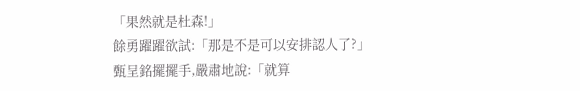「果然就是杜森!」
餘勇躍躍欲試:「那是不是可以安排認人了?」
甄呈銘擺擺手,嚴肅地說:「就算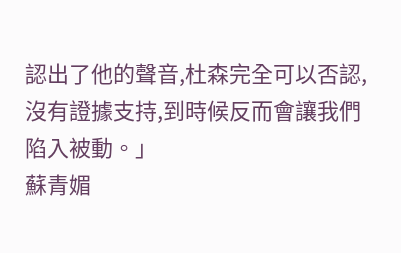認出了他的聲音,杜森完全可以否認,沒有證據支持,到時候反而會讓我們陷入被動。」
蘇青媚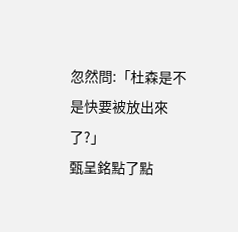忽然問:「杜森是不是快要被放出來了?」
甄呈銘點了點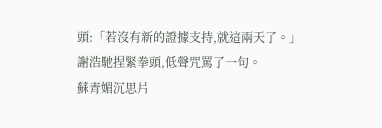頭:「若沒有新的證據支持,就這兩天了。」
謝浩馳捏緊拳頭,低聲咒罵了一句。
蘇青媚沉思片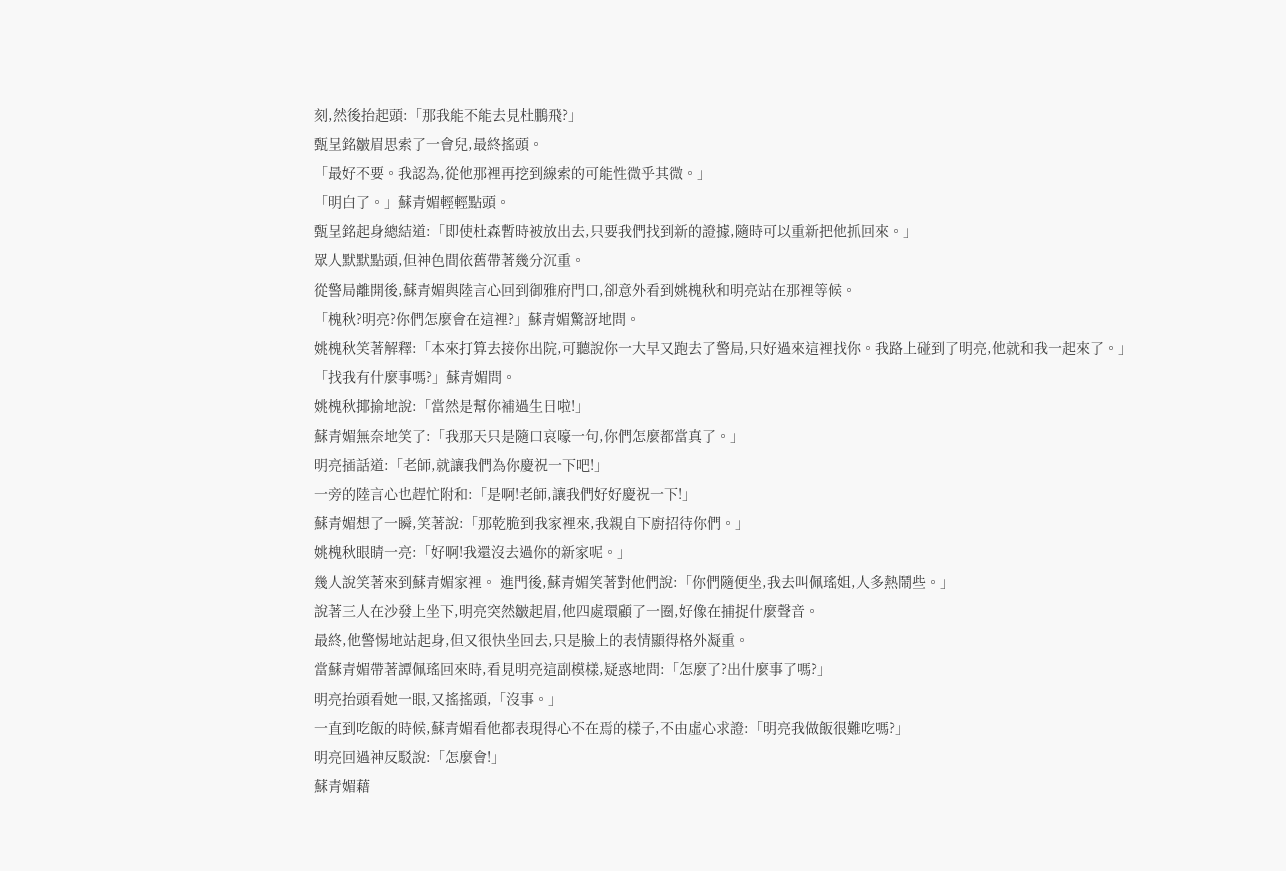刻,然後抬起頭:「那我能不能去見杜鵬飛?」
甄呈銘皺眉思索了一會兒,最終搖頭。
「最好不要。我認為,從他那裡再挖到線索的可能性微乎其微。」
「明白了。」蘇青媚輕輕點頭。
甄呈銘起身總結道:「即使杜森暫時被放出去,只要我們找到新的證據,隨時可以重新把他抓回來。」
眾人默默點頭,但神色間依舊帶著幾分沉重。
從警局離開後,蘇青媚與陸言心回到御雅府門口,卻意外看到姚槐秋和明亮站在那裡等候。
「槐秋?明亮?你們怎麼會在這裡?」蘇青媚驚訝地問。
姚槐秋笑著解釋:「本來打算去接你出院,可聽說你一大早又跑去了警局,只好過來這裡找你。我路上碰到了明亮,他就和我一起來了。」
「找我有什麼事嗎?」蘇青媚問。
姚槐秋揶揄地說:「當然是幫你補過生日啦!」
蘇青媚無奈地笑了:「我那天只是隨口哀嚎一句,你們怎麼都當真了。」
明亮插話道:「老師,就讓我們為你慶祝一下吧!」
一旁的陸言心也趕忙附和:「是啊!老師,讓我們好好慶祝一下!」
蘇青媚想了一瞬,笑著說:「那乾脆到我家裡來,我親自下廚招待你們。」
姚槐秋眼睛一亮:「好啊!我還沒去過你的新家呢。」
幾人說笑著來到蘇青媚家裡。 進門後,蘇青媚笑著對他們說:「你們隨便坐,我去叫佩瑤姐,人多熱鬧些。」
說著三人在沙發上坐下,明亮突然皺起眉,他四處環顧了一圈,好像在捕捉什麼聲音。
最終,他警惕地站起身,但又很快坐回去,只是臉上的表情顯得格外凝重。
當蘇青媚帶著譚佩瑤回來時,看見明亮這副模樣,疑惑地問:「怎麼了?出什麼事了嗎?」
明亮抬頭看她一眼,又搖搖頭,「沒事。」
一直到吃飯的時候,蘇青媚看他都表現得心不在焉的樣子,不由虛心求證:「明亮我做飯很難吃嗎?」
明亮回過神反駁說:「怎麼會!」
蘇青媚藉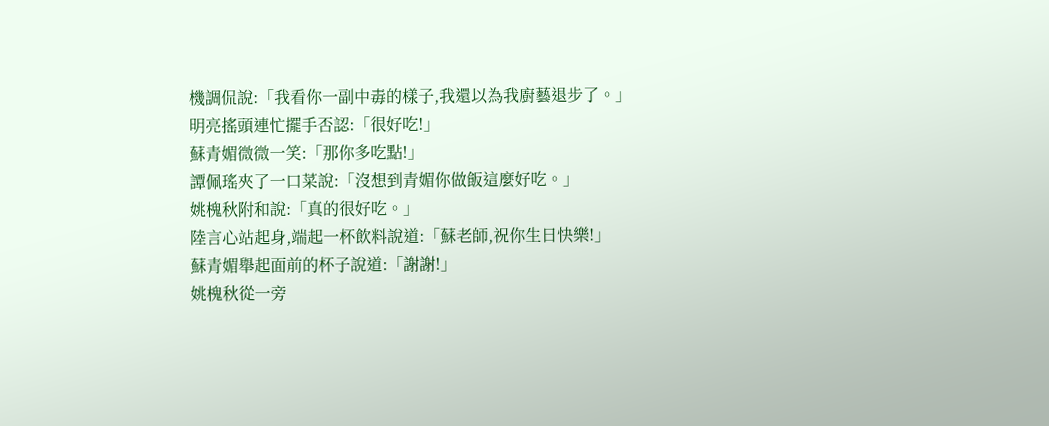機調侃說:「我看你一副中毒的樣子,我還以為我廚藝退步了。」
明亮搖頭連忙擺手否認:「很好吃!」
蘇青媚微微一笑:「那你多吃點!」
譚佩瑤夾了一口菜說:「沒想到青媚你做飯這麼好吃。」
姚槐秋附和說:「真的很好吃。」
陸言心站起身,端起一杯飲料說道:「蘇老師,祝你生日快樂!」
蘇青媚舉起面前的杯子說道:「謝謝!」
姚槐秋從一旁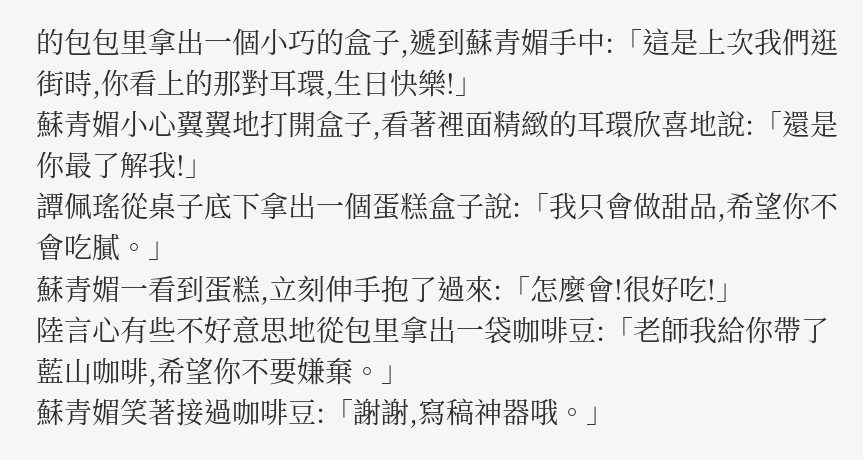的包包里拿出一個小巧的盒子,遞到蘇青媚手中:「這是上次我們逛街時,你看上的那對耳環,生日快樂!」
蘇青媚小心翼翼地打開盒子,看著裡面精緻的耳環欣喜地說:「還是你最了解我!」
譚佩瑤從桌子底下拿出一個蛋糕盒子說:「我只會做甜品,希望你不會吃膩。」
蘇青媚一看到蛋糕,立刻伸手抱了過來:「怎麼會!很好吃!」
陸言心有些不好意思地從包里拿出一袋咖啡豆:「老師我給你帶了藍山咖啡,希望你不要嫌棄。」
蘇青媚笑著接過咖啡豆:「謝謝,寫稿神器哦。」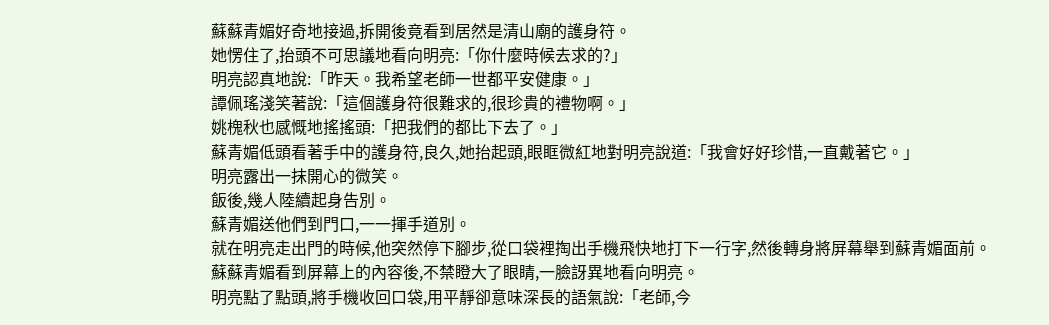蘇蘇青媚好奇地接過,拆開後竟看到居然是清山廟的護身符。
她愣住了,抬頭不可思議地看向明亮:「你什麼時候去求的?」
明亮認真地說:「昨天。我希望老師一世都平安健康。」
譚佩瑤淺笑著說:「這個護身符很難求的,很珍貴的禮物啊。」
姚槐秋也感慨地搖搖頭:「把我們的都比下去了。」
蘇青媚低頭看著手中的護身符,良久,她抬起頭,眼眶微紅地對明亮說道:「我會好好珍惜,一直戴著它。」
明亮露出一抹開心的微笑。
飯後,幾人陸續起身告別。
蘇青媚送他們到門口,一一揮手道別。
就在明亮走出門的時候,他突然停下腳步,從口袋裡掏出手機飛快地打下一行字,然後轉身將屏幕舉到蘇青媚面前。
蘇蘇青媚看到屏幕上的內容後,不禁瞪大了眼睛,一臉訝異地看向明亮。
明亮點了點頭,將手機收回口袋,用平靜卻意味深長的語氣說:「老師,今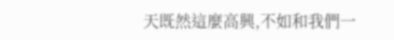天既然這麼高興,不如和我們一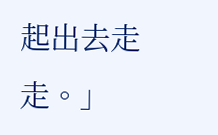起出去走走。」